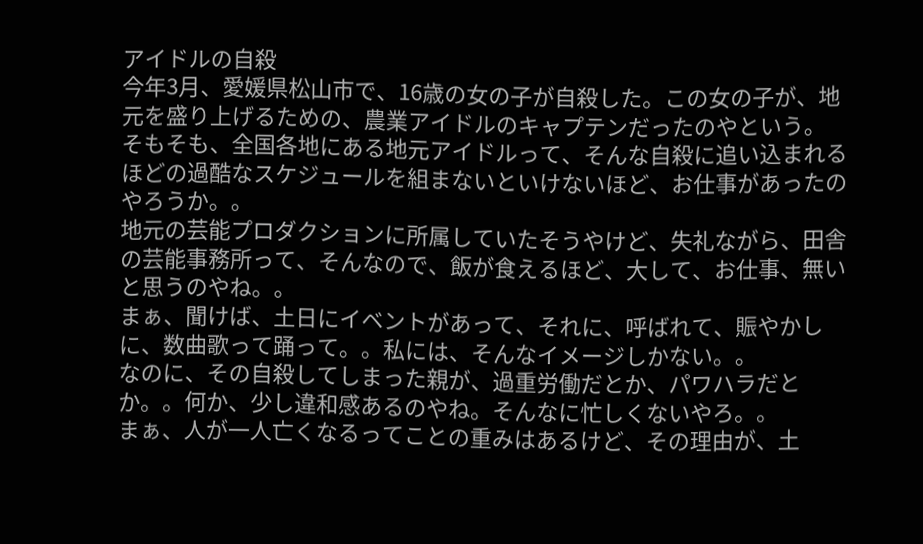アイドルの自殺
今年3月、愛媛県松山市で、16歳の女の子が自殺した。この女の子が、地元を盛り上げるための、農業アイドルのキャプテンだったのやという。
そもそも、全国各地にある地元アイドルって、そんな自殺に追い込まれるほどの過酷なスケジュールを組まないといけないほど、お仕事があったのやろうか。。
地元の芸能プロダクションに所属していたそうやけど、失礼ながら、田舎の芸能事務所って、そんなので、飯が食えるほど、大して、お仕事、無いと思うのやね。。
まぁ、聞けば、土日にイベントがあって、それに、呼ばれて、賑やかしに、数曲歌って踊って。。私には、そんなイメージしかない。。
なのに、その自殺してしまった親が、過重労働だとか、パワハラだとか。。何か、少し違和感あるのやね。そんなに忙しくないやろ。。
まぁ、人が一人亡くなるってことの重みはあるけど、その理由が、土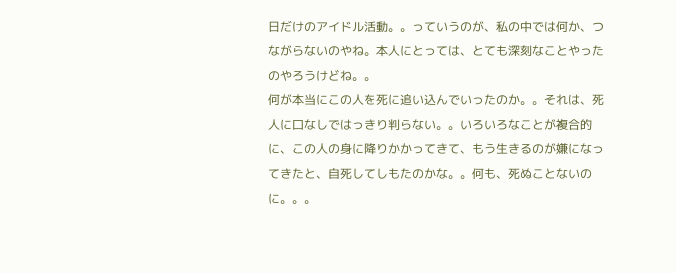日だけのアイドル活動。。っていうのが、私の中では何か、つながらないのやね。本人にとっては、とても深刻なことやったのやろうけどね。。
何が本当にこの人を死に追い込んでいったのか。。それは、死人に口なしではっきり判らない。。いろいろなことが複合的に、この人の身に降りかかってきて、もう生きるのが嫌になってきたと、自死してしもたのかな。。何も、死ぬことないのに。。。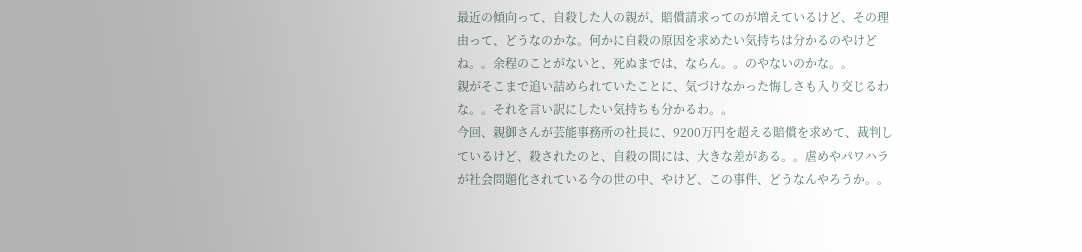最近の傾向って、自殺した人の親が、賠償請求ってのが増えているけど、その理由って、どうなのかな。何かに自殺の原因を求めたい気持ちは分かるのやけどね。。余程のことがないと、死ぬまでは、ならん。。のやないのかな。。
親がそこまで追い詰められていたことに、気づけなかった悔しさも入り交じるわな。。それを言い訳にしたい気持ちも分かるわ。。
今回、親御さんが芸能事務所の社長に、9200万円を超える賠償を求めて、裁判しているけど、殺されたのと、自殺の間には、大きな差がある。。虐めやパワハラが社会問題化されている今の世の中、やけど、この事件、どうなんやろうか。。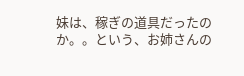妹は、稼ぎの道具だったのか。。という、お姉さんの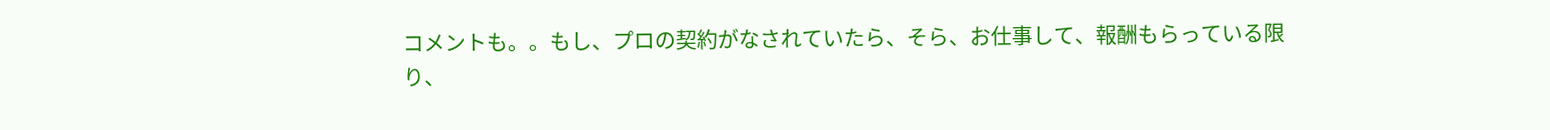コメントも。。もし、プロの契約がなされていたら、そら、お仕事して、報酬もらっている限り、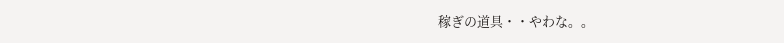稼ぎの道具・・やわな。。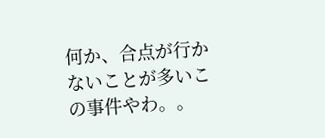何か、合点が行かないことが多いこの事件やわ。。